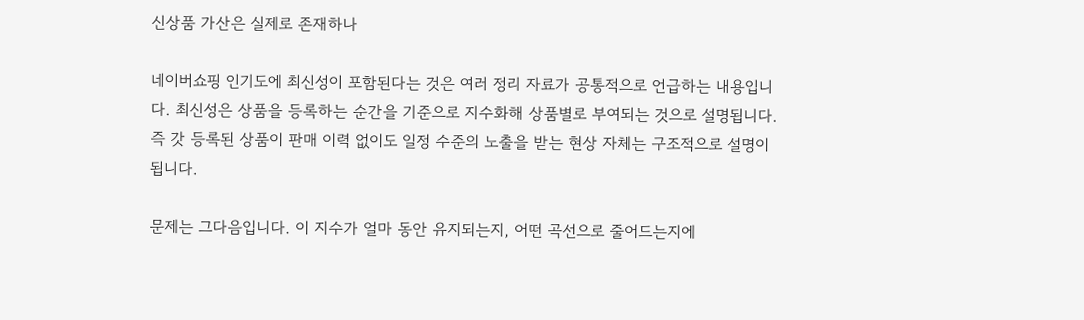신상품 가산은 실제로 존재하나

네이버쇼핑 인기도에 최신성이 포함된다는 것은 여러 정리 자료가 공통적으로 언급하는 내용입니다. 최신성은 상품을 등록하는 순간을 기준으로 지수화해 상품별로 부여되는 것으로 설명됩니다. 즉 갓 등록된 상품이 판매 이력 없이도 일정 수준의 노출을 받는 현상 자체는 구조적으로 설명이 됩니다.

문제는 그다음입니다. 이 지수가 얼마 동안 유지되는지, 어떤 곡선으로 줄어드는지에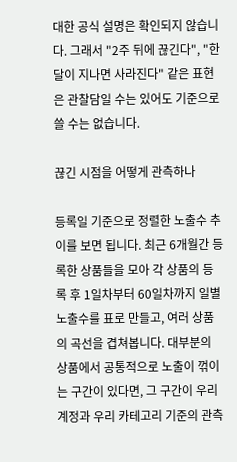대한 공식 설명은 확인되지 않습니다. 그래서 "2주 뒤에 끊긴다", "한 달이 지나면 사라진다" 같은 표현은 관찰담일 수는 있어도 기준으로 쓸 수는 없습니다.

끊긴 시점을 어떻게 관측하나

등록일 기준으로 정렬한 노출수 추이를 보면 됩니다. 최근 6개월간 등록한 상품들을 모아 각 상품의 등록 후 1일차부터 60일차까지 일별 노출수를 표로 만들고, 여러 상품의 곡선을 겹쳐봅니다. 대부분의 상품에서 공통적으로 노출이 꺾이는 구간이 있다면, 그 구간이 우리 계정과 우리 카테고리 기준의 관측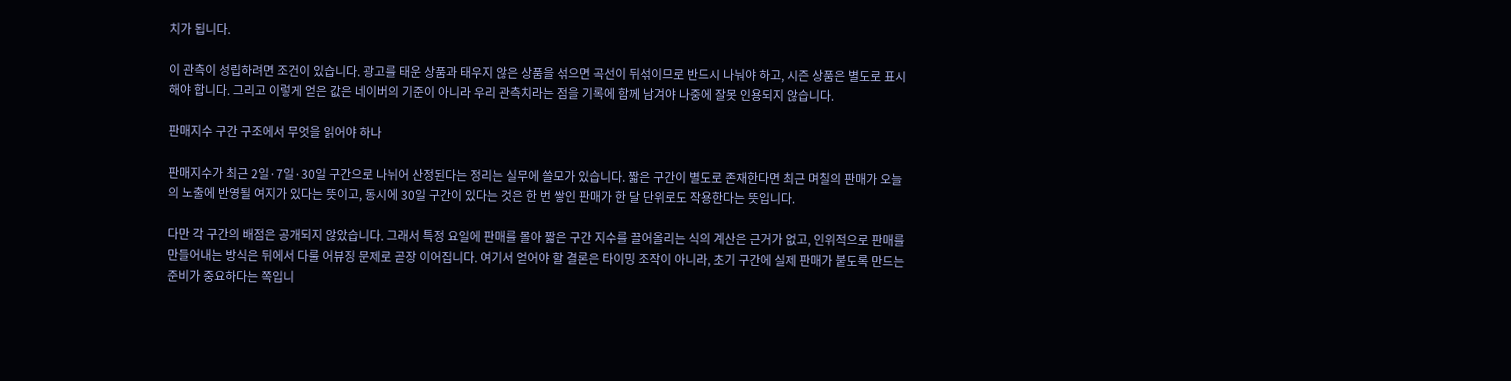치가 됩니다.

이 관측이 성립하려면 조건이 있습니다. 광고를 태운 상품과 태우지 않은 상품을 섞으면 곡선이 뒤섞이므로 반드시 나눠야 하고, 시즌 상품은 별도로 표시해야 합니다. 그리고 이렇게 얻은 값은 네이버의 기준이 아니라 우리 관측치라는 점을 기록에 함께 남겨야 나중에 잘못 인용되지 않습니다.

판매지수 구간 구조에서 무엇을 읽어야 하나

판매지수가 최근 2일·7일·30일 구간으로 나뉘어 산정된다는 정리는 실무에 쓸모가 있습니다. 짧은 구간이 별도로 존재한다면 최근 며칠의 판매가 오늘의 노출에 반영될 여지가 있다는 뜻이고, 동시에 30일 구간이 있다는 것은 한 번 쌓인 판매가 한 달 단위로도 작용한다는 뜻입니다.

다만 각 구간의 배점은 공개되지 않았습니다. 그래서 특정 요일에 판매를 몰아 짧은 구간 지수를 끌어올리는 식의 계산은 근거가 없고, 인위적으로 판매를 만들어내는 방식은 뒤에서 다룰 어뷰징 문제로 곧장 이어집니다. 여기서 얻어야 할 결론은 타이밍 조작이 아니라, 초기 구간에 실제 판매가 붙도록 만드는 준비가 중요하다는 쪽입니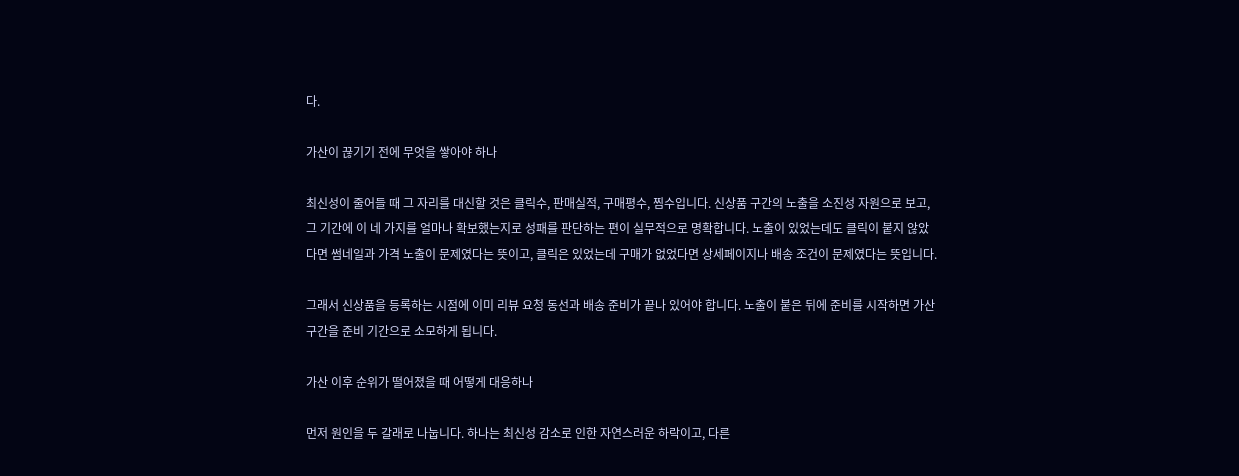다.

가산이 끊기기 전에 무엇을 쌓아야 하나

최신성이 줄어들 때 그 자리를 대신할 것은 클릭수, 판매실적, 구매평수, 찜수입니다. 신상품 구간의 노출을 소진성 자원으로 보고, 그 기간에 이 네 가지를 얼마나 확보했는지로 성패를 판단하는 편이 실무적으로 명확합니다. 노출이 있었는데도 클릭이 붙지 않았다면 썸네일과 가격 노출이 문제였다는 뜻이고, 클릭은 있었는데 구매가 없었다면 상세페이지나 배송 조건이 문제였다는 뜻입니다.

그래서 신상품을 등록하는 시점에 이미 리뷰 요청 동선과 배송 준비가 끝나 있어야 합니다. 노출이 붙은 뒤에 준비를 시작하면 가산 구간을 준비 기간으로 소모하게 됩니다.

가산 이후 순위가 떨어졌을 때 어떻게 대응하나

먼저 원인을 두 갈래로 나눕니다. 하나는 최신성 감소로 인한 자연스러운 하락이고, 다른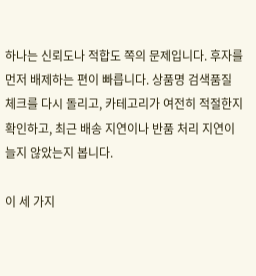하나는 신뢰도나 적합도 쪽의 문제입니다. 후자를 먼저 배제하는 편이 빠릅니다. 상품명 검색품질 체크를 다시 돌리고, 카테고리가 여전히 적절한지 확인하고, 최근 배송 지연이나 반품 처리 지연이 늘지 않았는지 봅니다.

이 세 가지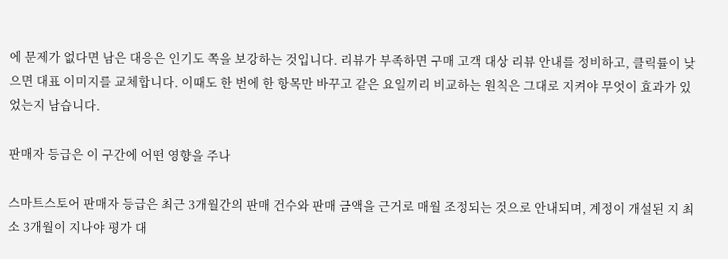에 문제가 없다면 남은 대응은 인기도 쪽을 보강하는 것입니다. 리뷰가 부족하면 구매 고객 대상 리뷰 안내를 정비하고, 클릭률이 낮으면 대표 이미지를 교체합니다. 이때도 한 번에 한 항목만 바꾸고 같은 요일끼리 비교하는 원칙은 그대로 지켜야 무엇이 효과가 있었는지 남습니다.

판매자 등급은 이 구간에 어떤 영향을 주나

스마트스토어 판매자 등급은 최근 3개월간의 판매 건수와 판매 금액을 근거로 매월 조정되는 것으로 안내되며, 계정이 개설된 지 최소 3개월이 지나야 평가 대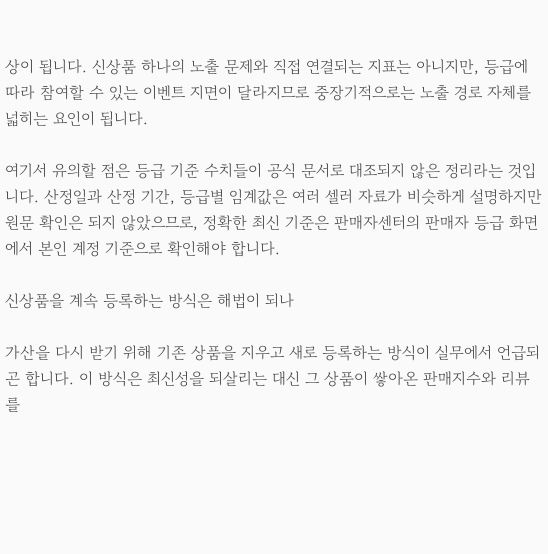상이 됩니다. 신상품 하나의 노출 문제와 직접 연결되는 지표는 아니지만, 등급에 따라 참여할 수 있는 이벤트 지면이 달라지므로 중장기적으로는 노출 경로 자체를 넓히는 요인이 됩니다.

여기서 유의할 점은 등급 기준 수치들이 공식 문서로 대조되지 않은 정리라는 것입니다. 산정일과 산정 기간, 등급별 임계값은 여러 셀러 자료가 비슷하게 설명하지만 원문 확인은 되지 않았으므로, 정확한 최신 기준은 판매자센터의 판매자 등급 화면에서 본인 계정 기준으로 확인해야 합니다.

신상품을 계속 등록하는 방식은 해법이 되나

가산을 다시 받기 위해 기존 상품을 지우고 새로 등록하는 방식이 실무에서 언급되곤 합니다. 이 방식은 최신성을 되살리는 대신 그 상품이 쌓아온 판매지수와 리뷰를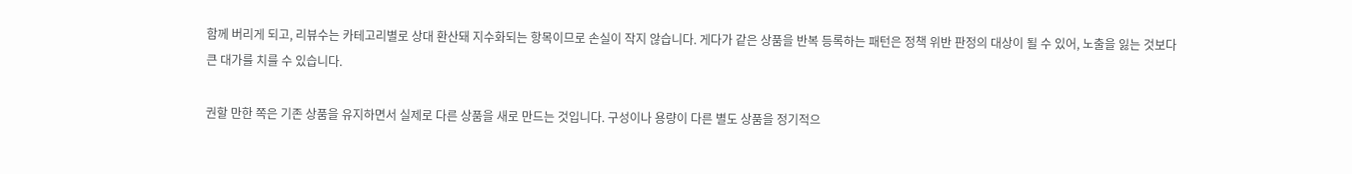함께 버리게 되고, 리뷰수는 카테고리별로 상대 환산돼 지수화되는 항목이므로 손실이 작지 않습니다. 게다가 같은 상품을 반복 등록하는 패턴은 정책 위반 판정의 대상이 될 수 있어, 노출을 잃는 것보다 큰 대가를 치를 수 있습니다.

권할 만한 쪽은 기존 상품을 유지하면서 실제로 다른 상품을 새로 만드는 것입니다. 구성이나 용량이 다른 별도 상품을 정기적으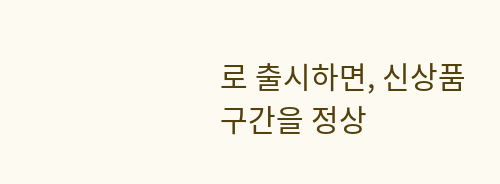로 출시하면, 신상품 구간을 정상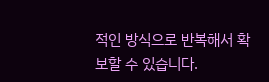적인 방식으로 반복해서 확보할 수 있습니다.